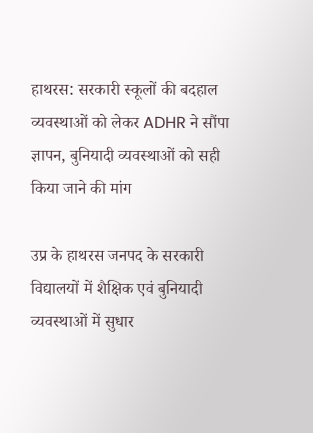हाथरस: सरकारी स्कूलों की बदहाल व्यवस्थाओं को लेकर ADHR ने सौंपा ज्ञापन, बुनियादी व्यवस्थाओं को सही किया जाने की मांग

उप्र के हाथरस जनपद के सरकारी विद्यालयों में शैक्षिक एवं बुनियादी व्यवस्थाओं में सुधार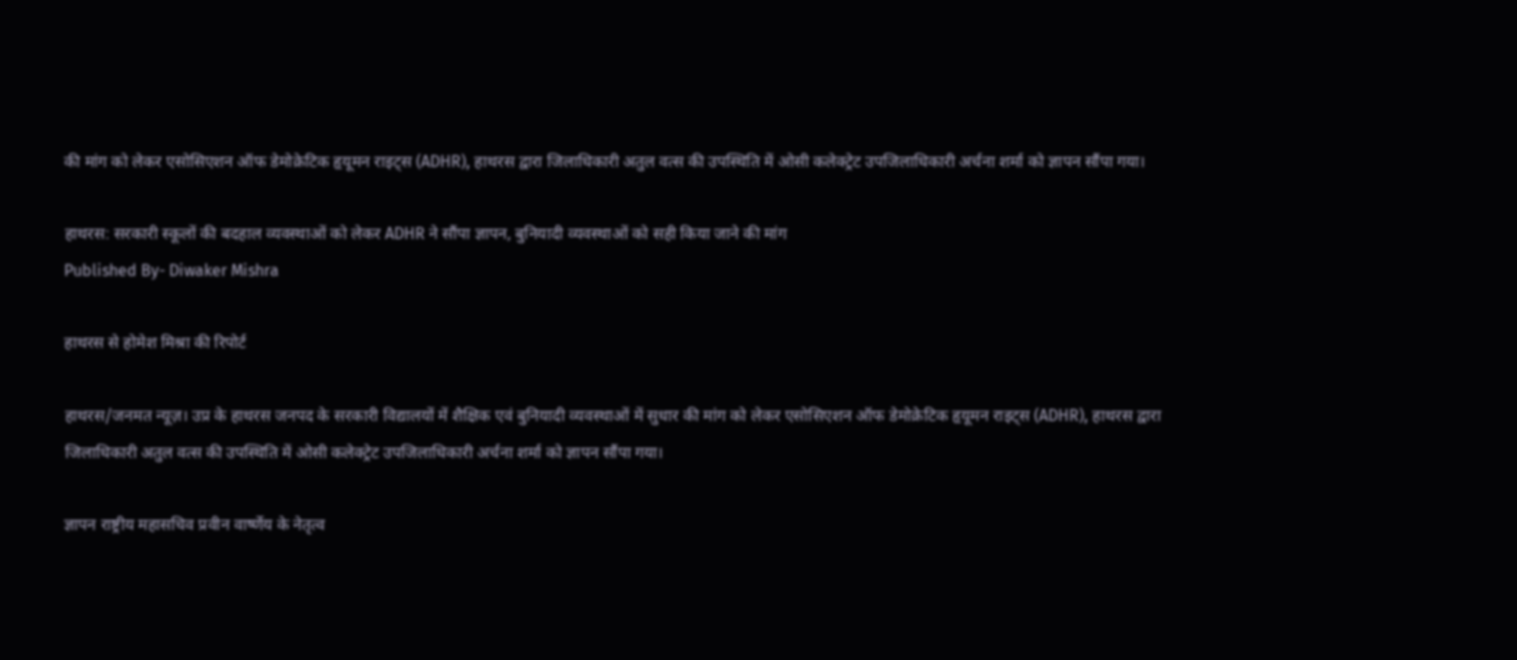की मांग को लेकर एसोसिएशन ऑफ डेमोक्रेटिक हृयूमन राइट्स (ADHR), हाथरस द्वारा जिलाधिकारी अतुल वत्स की उपस्थिति में ओसी कलेक्ट्रेट उपजिलाधिकारी अर्चना शर्मा को ज्ञापन सौंपा गया।

हाथरस: सरकारी स्कूलों की बदहाल व्यवस्थाओं को लेकर ADHR ने सौंपा ज्ञापन, बुनियादी व्यवस्थाओं को सही किया जाने की मांग
Published By- Diwaker Mishra

हाथरस से होमेश मिश्रा की रिपोर्ट

हाथरस/जनमत न्यूज़। उप्र के हाथरस जनपद के सरकारी विद्यालयों में शैक्षिक एवं बुनियादी व्यवस्थाओं में सुधार की मांग को लेकर एसोसिएशन ऑफ डेमोक्रेटिक हृयूमन राइट्स (ADHR), हाथरस द्वारा जिलाधिकारी अतुल वत्स की उपस्थिति में ओसी कलेक्ट्रेट उपजिलाधिकारी अर्चना शर्मा को ज्ञापन सौंपा गया।

ज्ञापन राष्ट्रीय महासचिव प्रवीन वार्ष्णेय के नेतृत्व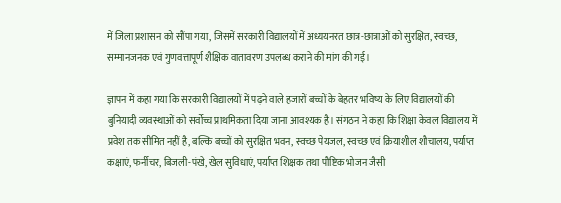में जिला प्रशासन को सौंपा गया, जिसमें सरकारी विद्यालयों में अध्ययनरत छात्र-छात्राओं को सुरक्षित, स्वच्छ, सम्मानजनक एवं गुणवत्तापूर्ण शैक्षिक वातावरण उपलब्ध कराने की मांग की गई।

ज्ञापन में कहा गया कि सरकारी विद्यालयों में पढ़ने वाले हजारों बच्चों के बेहतर भविष्य के लिए विद्यालयों की बुनियादी व्यवस्थाओं को सर्वोच्च प्राथमिकता दिया जाना आवश्यक है। संगठन ने कहा कि शिक्षा केवल विद्यालय में प्रवेश तक सीमित नहीं है, बल्कि बच्चों को सुरक्षित भवन, स्वच्छ पेयजल, स्वच्छ एवं क्रियाशील शौचालय, पर्याप्त कक्षाएं, फर्नीचर, बिजली-पंखे, खेल सुविधाएं, पर्याप्त शिक्षक तथा पौष्टिक भोजन जैसी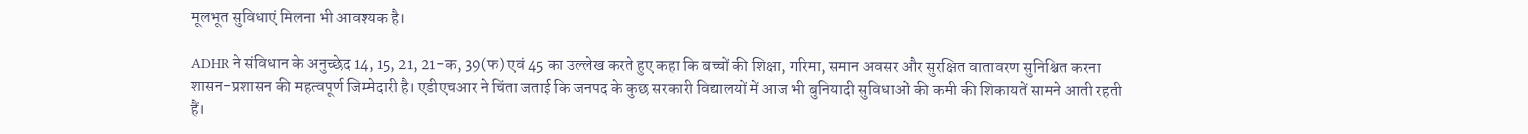मूलभूत सुविधाएं मिलना भी आवश्यक है।

ADHR ने संविधान के अनुच्छेद 14, 15, 21, 21-क, 39(फ) एवं 45 का उल्लेख करते हुए कहा कि बच्चों की शिक्षा, गरिमा, समान अवसर और सुरक्षित वातावरण सुनिश्चित करना शासन-प्रशासन की महत्वपूर्ण जिम्मेदारी है। एडीएचआर ने चिंता जताई कि जनपद के कुछ सरकारी विद्यालयों में आज भी बुनियादी सुविधाओं की कमी की शिकायतें सामने आती रहती हैं।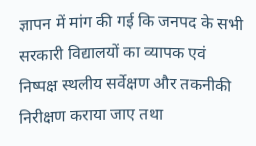ज्ञापन में मांग की गई कि जनपद के सभी सरकारी विद्यालयों का व्यापक एवं निष्पक्ष स्थलीय सर्वेक्षण और तकनीकी निरीक्षण कराया जाए तथा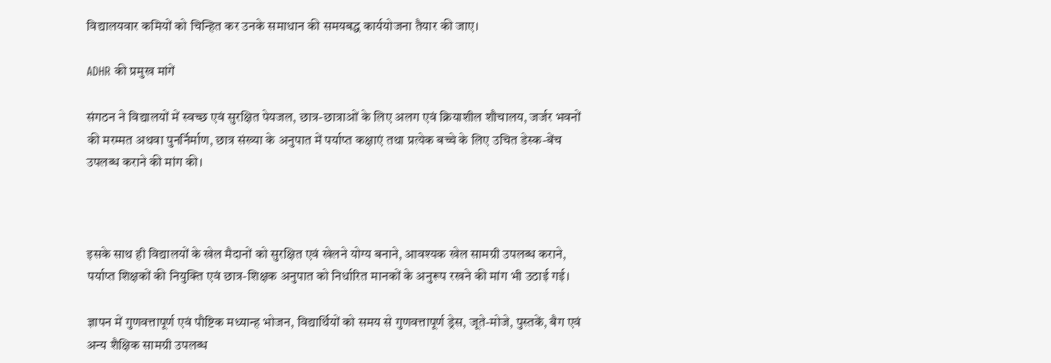विद्यालयवार कमियों को चिन्हित कर उनके समाधान की समयबद्ध कार्ययोजना तैयार की जाए।

ADHR की प्रमुख मांगें

संगठन ने विद्यालयों में स्वच्छ एवं सुरक्षित पेयजल, छात्र-छात्राओं के लिए अलग एवं क्रियाशील शौचालय, जर्जर भवनों की मरम्मत अथवा पुनर्निर्माण, छात्र संख्या के अनुपात में पर्याप्त कक्षाएं तथा प्रत्येक बच्चे के लिए उचित डेस्क-बेंच उपलब्ध कराने की मांग की।



इसके साथ ही विद्यालयों के खेल मैदानों को सुरक्षित एवं खेलने योग्य बनाने, आवश्यक खेल सामग्री उपलब्ध कराने, पर्याप्त शिक्षकों की नियुक्ति एवं छात्र-शिक्षक अनुपात को निर्धारित मानकों के अनुरूप रखने की मांग भी उठाई गई।

ज्ञापन में गुणवत्तापूर्ण एवं पौष्टिक मध्यान्ह भोजन, विद्यार्थियों को समय से गुणवत्तापूर्ण ड्रेस, जूते-मोजे, पुस्तकें, बैग एवं अन्य शैक्षिक सामग्री उपलब्ध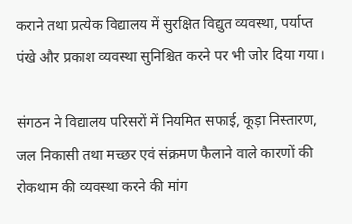कराने तथा प्रत्येक विद्यालय में सुरक्षित विद्युत व्यवस्था, पर्याप्त पंखे और प्रकाश व्यवस्था सुनिश्चित करने पर भी जोर दिया गया।

संगठन ने विद्यालय परिसरों में नियमित सफाई, कूड़ा निस्तारण, जल निकासी तथा मच्छर एवं संक्रमण फैलाने वाले कारणों की रोकथाम की व्यवस्था करने की मांग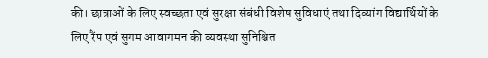की। छात्राओं के लिए स्वच्छता एवं सुरक्षा संबंधी विशेष सुविधाएं तथा दिव्यांग विद्यार्थियों के लिए रैंप एवं सुगम आवागमन की व्यवस्था सुनिश्चित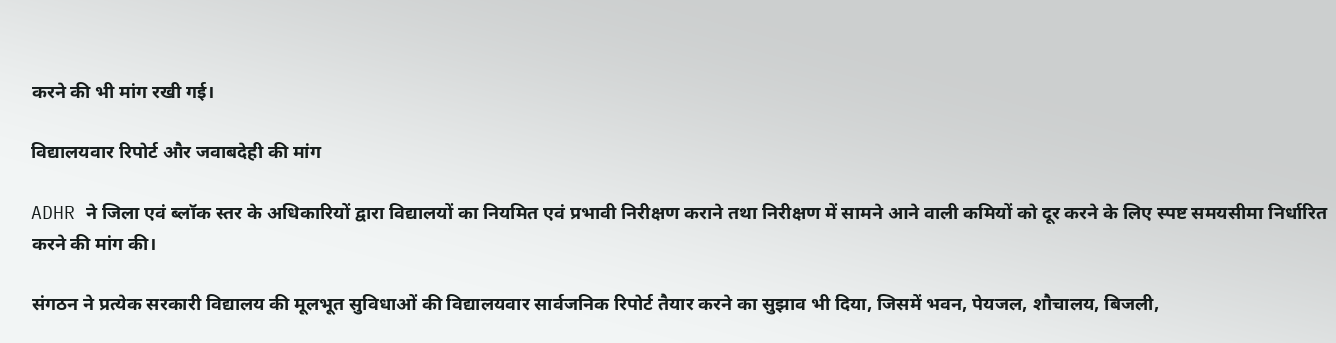करने की भी मांग रखी गई।

विद्यालयवार रिपोर्ट और जवाबदेही की मांग

ADHR ने जिला एवं ब्लॉक स्तर के अधिकारियों द्वारा विद्यालयों का नियमित एवं प्रभावी निरीक्षण कराने तथा निरीक्षण में सामने आने वाली कमियों को दूर करने के लिए स्पष्ट समयसीमा निर्धारित करने की मांग की।

संगठन ने प्रत्येक सरकारी विद्यालय की मूलभूत सुविधाओं की विद्यालयवार सार्वजनिक रिपोर्ट तैयार करने का सुझाव भी दिया, जिसमें भवन, पेयजल, शौचालय, बिजली,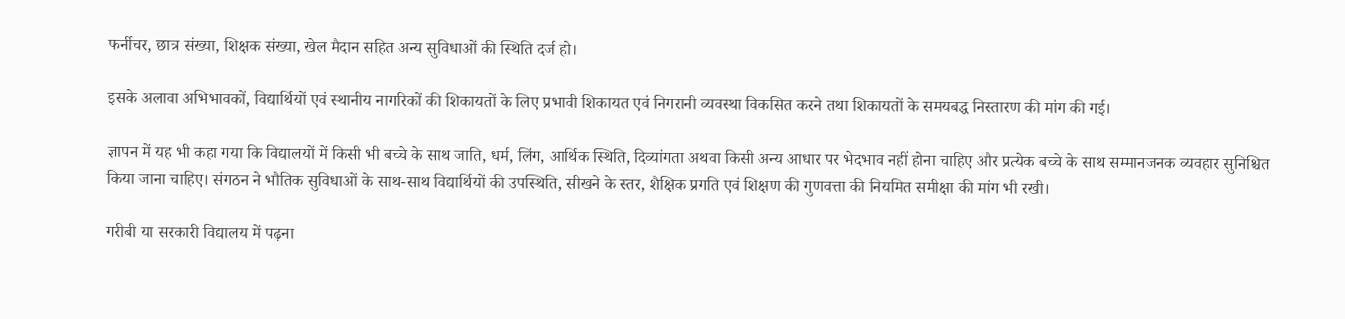फर्नीचर, छात्र संख्या, शिक्षक संख्या, खेल मैदान सहित अन्य सुविधाओं की स्थिति दर्ज हो।

इसके अलावा अभिभावकों, विद्यार्थियों एवं स्थानीय नागरिकों की शिकायतों के लिए प्रभावी शिकायत एवं निगरानी व्यवस्था विकसित करने तथा शिकायतों के समयबद्ध निस्तारण की मांग की गई।

ज्ञापन में यह भी कहा गया कि विद्यालयों में किसी भी बच्चे के साथ जाति, धर्म, लिंग, आर्थिक स्थिति, दिव्यांगता अथवा किसी अन्य आधार पर भेदभाव नहीं होना चाहिए और प्रत्येक बच्चे के साथ सम्मानजनक व्यवहार सुनिश्चित किया जाना चाहिए। संगठन ने भौतिक सुविधाओं के साथ-साथ विद्यार्थियों की उपस्थिति, सीखने के स्तर, शैक्षिक प्रगति एवं शिक्षण की गुणवत्ता की नियमित समीक्षा की मांग भी रखी।

गरीबी या सरकारी विद्यालय में पढ़ना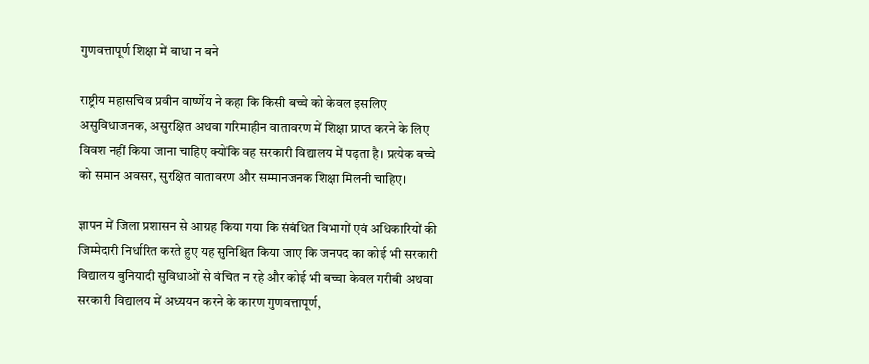गुणवत्तापूर्ण शिक्षा में बाधा न बने

राष्ट्रीय महासचिव प्रवीन वार्ष्णेय ने कहा कि किसी बच्चे को केवल इसलिए असुविधाजनक, असुरक्षित अथवा गरिमाहीन वातावरण में शिक्षा प्राप्त करने के लिए विवश नहीं किया जाना चाहिए क्योंकि वह सरकारी विद्यालय में पढ़ता है। प्रत्येक बच्चे को समान अवसर, सुरक्षित वातावरण और सम्मानजनक शिक्षा मिलनी चाहिए।

ज्ञापन में जिला प्रशासन से आग्रह किया गया कि संबंधित विभागों एवं अधिकारियों की जिम्मेदारी निर्धारित करते हुए यह सुनिश्चित किया जाए कि जनपद का कोई भी सरकारी विद्यालय बुनियादी सुविधाओं से वंचित न रहे और कोई भी बच्चा केवल गरीबी अथवा सरकारी विद्यालय में अध्ययन करने के कारण गुणवत्तापूर्ण,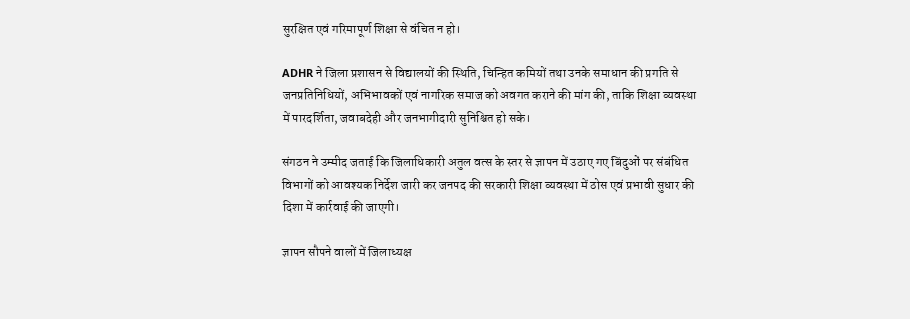सुरक्षित एवं गरिमापूर्ण शिक्षा से वंचित न हो।

ADHR ने जिला प्रशासन से विद्यालयों की स्थिति, चिन्हित कमियों तथा उनके समाधान की प्रगति से जनप्रतिनिधियों, अभिभावकों एवं नागरिक समाज को अवगत कराने की मांग की, ताकि शिक्षा व्यवस्था में पारदर्शिता, जवाबदेही और जनभागीदारी सुनिश्चित हो सके।

संगठन ने उम्मीद जताई कि जिलाधिकारी अतुल वत्स के स्तर से ज्ञापन में उठाए गए बिंदुओं पर संबंधित विभागों को आवश्यक निर्देश जारी कर जनपद की सरकारी शिक्षा व्यवस्था में ठोस एवं प्रभावी सुधार की दिशा में कार्रवाई की जाएगी।

ज्ञापन सौपने वालों में जिलाध्यक्ष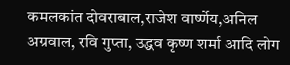कमलकांत दोवराबाल,राजेश वार्ष्णेय,अनिल अग्रवाल, रवि गुप्ता, उद्धव कृष्ण शर्मा आदि लोग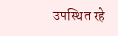उपस्थित रहे